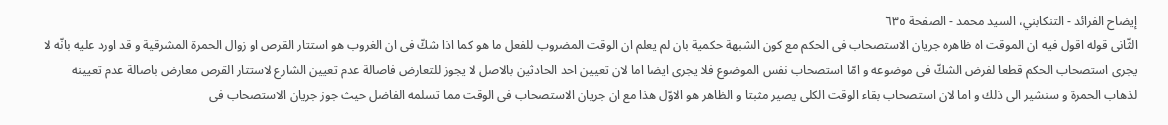إيضاح الفرائد - التنكابني، السيد محمد - الصفحة ٦٣٥
الثّانى قوله اقول فيه ان الموقت اه ظاهره جريان الاستصحاب فى الحكم مع كون الشبهة حكمية بان لم يعلم ان الوقت المضروب للفعل ما هو كما اذا شكّ فى ان الغروب هو استتار القرص او زوال الحمرة المشرقية و قد اورد عليه بانّه لا يجرى استصحاب الحكم قطعا لفرض الشكّ فى موضوعه و امّا استصحاب نفس الموضوع فلا يجرى ايضا اما لان تعيين احد الحادثين بالاصل لا يجوز للتعارض فاصالة عدم تعيين الشارع لاستتار القرص معارض باصالة عدم تعيينه لذهاب الحمرة و سنشير الى ذلك و اما لان استصحاب بقاء الوقت الكلى يصير مثبتا و الظاهر هو الاوّل هذا مع ان جريان الاستصحاب فى الوقت مما تسلمه الفاضل حيث جوز جريان الاستصحاب فى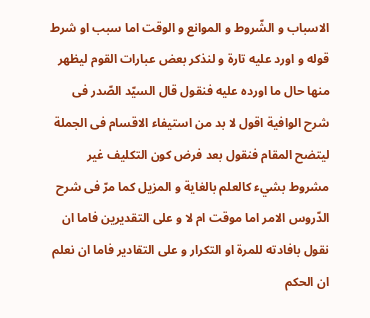الاسباب و الشّروط و الموانع و الوقت اما سبب او شرط قوله و اورد عليه تارة و لنذكر بعض عبارات القوم ليظهر منها حال ما اورده عليه فنقول قال السيّد الصّدر فى شرح الوافية اقول لا بد من استيفاء الاقسام فى الجملة ليتضح المقام فنقول بعد فرض كون التكليف غير مشروط بشيء كالعلم بالغاية و المزيل كما مرّ فى شرح الدّروس الامر اما موقت ام لا و على التقديرين فاما ان نقول بافادته للمرة او التكرار و على التقادير فاما ان نعلم ان الحكم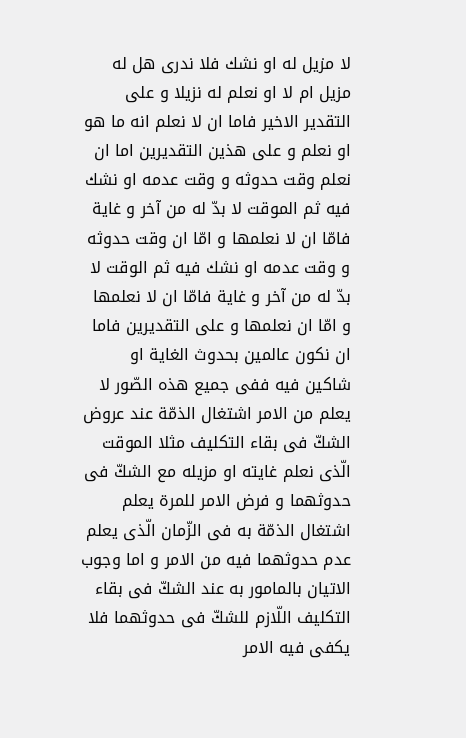لا مزيل له او نشك فلا ندرى هل له مزيل ام لا او نعلم له نزيلا و على التقدير الاخير فاما ان لا نعلم انه ما هو او نعلم و على هذين التقديرين اما ان نعلم وقت حدوثه و وقت عدمه او نشك فيه ثم الموقت لا بدّ له من آخر و غاية فامّا ان لا نعلمها و امّا ان وقت حدوثه و وقت عدمه او نشك فيه ثم الوقت لا بدّ له من آخر و غاية فامّا ان لا نعلمها و امّا ان نعلمها و على التقديرين فاما ان نكون عالمين بحدوث الغاية او شاكين فيه ففى جميع هذه الصّور لا يعلم من الامر اشتغال الذمّة عند عروض الشكّ فى بقاء التكليف مثلا الموقت الّذى نعلم غايته او مزيله مع الشكّ فى حدوثهما و فرض الامر للمرة يعلم اشتغال الذمّة به فى الزّمان الّذى يعلم عدم حدوثهما فيه من الامر و اما وجوب الاتيان بالمامور به عند الشكّ فى بقاء التكليف اللّازم للشكّ فى حدوثهما فلا يكفى فيه الامر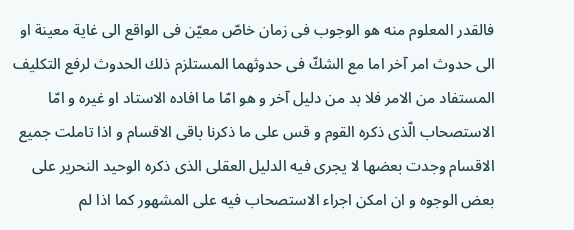فالقدر المعلوم منه هو الوجوب فى زمان خاصّ معيّن فى الواقع الى غاية معينة او الى حدوث امر آخر اما مع الشكّ فى حدوثهما المستلزم ذلك الحدوث لرفع التكليف المستفاد من الامر فلا بد من دليل آخر و هو امّا ما افاده الاستاد او غيره و امّا الاستصحاب الّذى ذكره القوم و قس على ما ذكرنا باقى الاقسام و اذا تاملت جميع الاقسام وجدت بعضها لا يجرى فيه الدليل العقلى الذى ذكره الوحيد النحرير على بعض الوجوه و ان امكن اجراء الاستصحاب فيه على المشهور كما اذا لم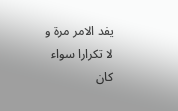يفد الامر مرة و لا تكرارا سواء كان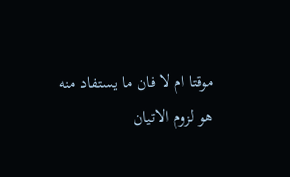موقتا ام لا فان ما يستفاد منه هو لزوم الاتيان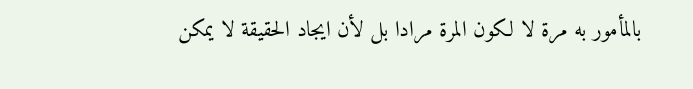بالمأمور به مرة لا لكون المرة مرادا بل لأن ايجاد الحقيقة لا يمكن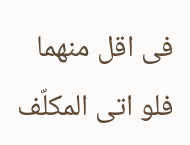فى اقل منهما فلو اتى المكلّف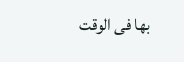بها فى الوقت